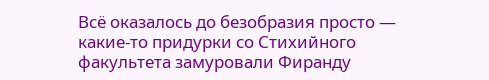Всё оказалось до безобразия просто — какие-то придурки со Стихийного факультета замуровали Фиранду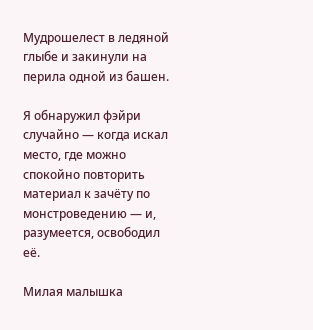Мудрошелест в ледяной глыбе и закинули на перила одной из башен.

Я обнаружил фэйри случайно — когда искал место, где можно спокойно повторить материал к зачёту по монстроведению — и, разумеется, освободил её.

Милая малышка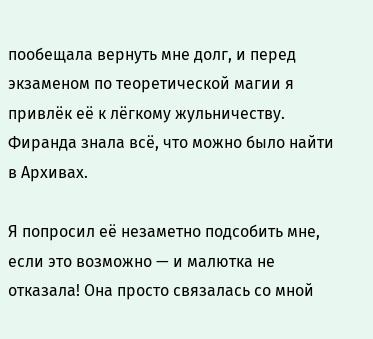пообещала вернуть мне долг, и перед экзаменом по теоретической магии я привлёк её к лёгкому жульничеству. Фиранда знала всё, что можно было найти в Архивах.

Я попросил её незаметно подсобить мне, если это возможно — и малютка не отказала! Она просто связалась со мной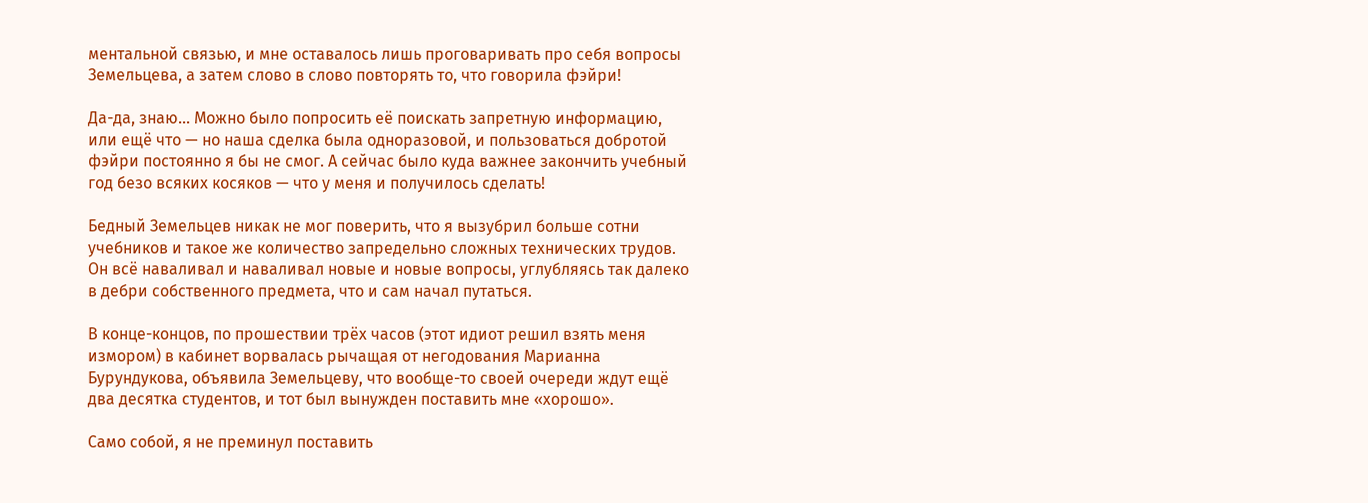ментальной связью, и мне оставалось лишь проговаривать про себя вопросы Земельцева, а затем слово в слово повторять то, что говорила фэйри!

Да-да, знаю… Можно было попросить её поискать запретную информацию, или ещё что — но наша сделка была одноразовой, и пользоваться добротой фэйри постоянно я бы не смог. А сейчас было куда важнее закончить учебный год безо всяких косяков — что у меня и получилось сделать!

Бедный Земельцев никак не мог поверить, что я вызубрил больше сотни учебников и такое же количество запредельно сложных технических трудов. Он всё наваливал и наваливал новые и новые вопросы, углубляясь так далеко в дебри собственного предмета, что и сам начал путаться.

В конце-концов, по прошествии трёх часов (этот идиот решил взять меня измором) в кабинет ворвалась рычащая от негодования Марианна Бурундукова, объявила Земельцеву, что вообще-то своей очереди ждут ещё два десятка студентов, и тот был вынужден поставить мне «хорошо».

Само собой, я не преминул поставить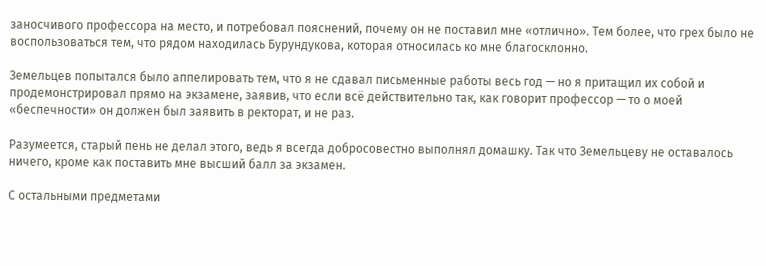заносчивого профессора на место, и потребовал пояснений, почему он не поставил мне «отлично». Тем более, что грех было не воспользоваться тем, что рядом находилась Бурундукова, которая относилась ко мне благосклонно.

Земельцев попытался было аппелировать тем, что я не сдавал письменные работы весь год — но я притащил их собой и продемонстрировал прямо на экзамене, заявив, что если всё действительно так, как говорит профессор — то о моей «беспечности» он должен был заявить в ректорат, и не раз.

Разумеется, старый пень не делал этого, ведь я всегда добросовестно выполнял домашку. Так что Земельцеву не оставалось ничего, кроме как поставить мне высший балл за экзамен.

С остальными предметами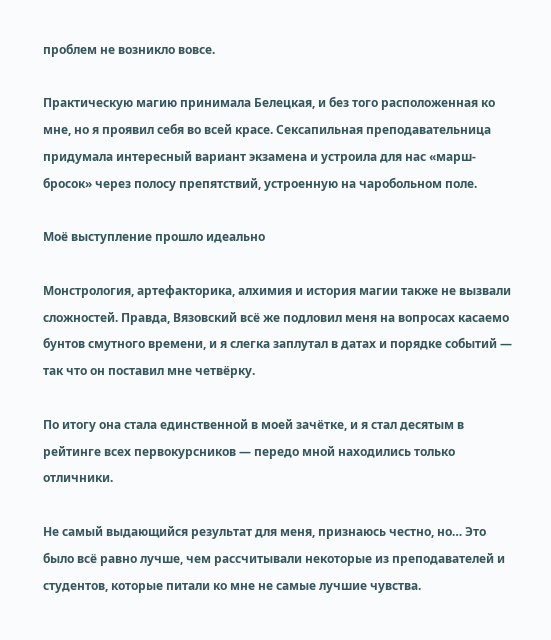проблем не возникло вовсе.

Практическую магию принимала Белецкая, и без того расположенная ко мне, но я проявил себя во всей красе. Сексапильная преподавательница придумала интересный вариант экзамена и устроила для нас «марш-бросок» через полосу препятствий, устроенную на чаробольном поле.

Моё выступление прошло идеально

Монстрология, артефакторика, алхимия и история магии также не вызвали сложностей. Правда, Вязовский всё же подловил меня на вопросах касаемо бунтов смутного времени, и я слегка заплутал в датах и порядке событий — так что он поставил мне четвёрку.

По итогу она стала единственной в моей зачётке, и я стал десятым в рейтинге всех первокурсников — передо мной находились только отличники.

Не самый выдающийся результат для меня, признаюсь честно, но… Это было всё равно лучше, чем рассчитывали некоторые из преподавателей и студентов, которые питали ко мне не самые лучшие чувства.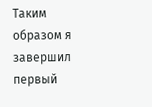Таким образом я завершил первый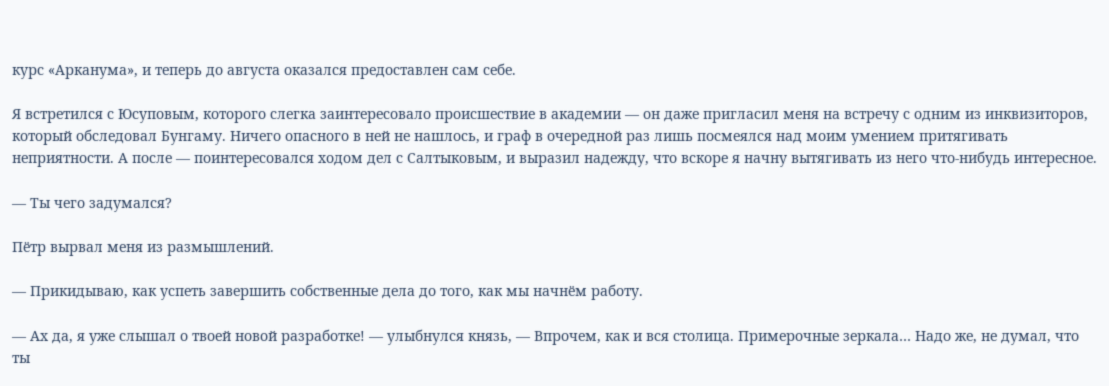курс «Арканума», и теперь до августа оказался предоставлен сам себе.

Я встретился с Юсуповым, которого слегка заинтересовало происшествие в академии — он даже пригласил меня на встречу с одним из инквизиторов, который обследовал Бунгаму. Ничего опасного в ней не нашлось, и граф в очередной раз лишь посмеялся над моим умением притягивать неприятности. А после — поинтересовался ходом дел с Салтыковым, и выразил надежду, что вскоре я начну вытягивать из него что-нибудь интересное.

— Ты чего задумался?

Пётр вырвал меня из размышлений.

— Прикидываю, как успеть завершить собственные дела до того, как мы начнём работу.

— Ах да, я уже слышал о твоей новой разработке! — улыбнулся князь, — Впрочем, как и вся столица. Примерочные зеркала… Надо же, не думал, что ты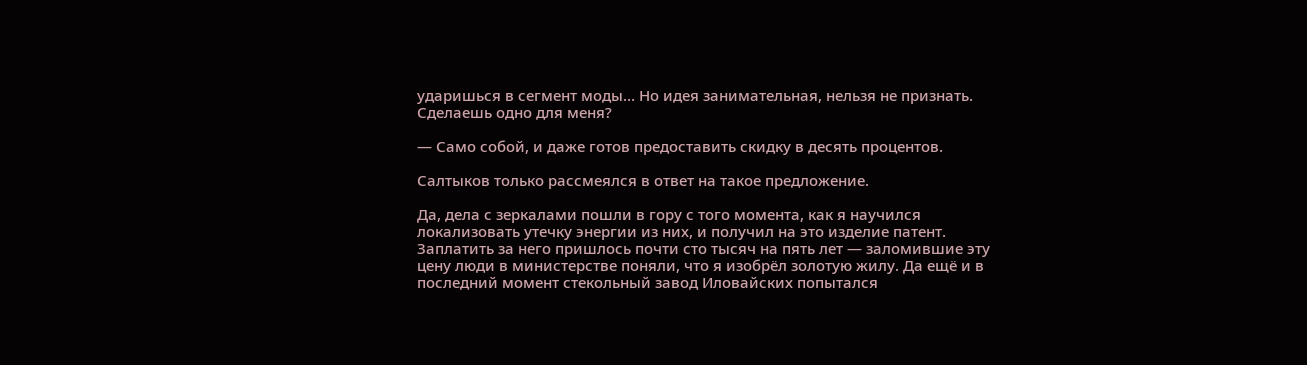ударишься в сегмент моды… Но идея занимательная, нельзя не признать. Сделаешь одно для меня?

— Само собой, и даже готов предоставить скидку в десять процентов.

Салтыков только рассмеялся в ответ на такое предложение.

Да, дела с зеркалами пошли в гору с того момента, как я научился локализовать утечку энергии из них, и получил на это изделие патент. Заплатить за него пришлось почти сто тысяч на пять лет — заломившие эту цену люди в министерстве поняли, что я изобрёл золотую жилу. Да ещё и в последний момент стекольный завод Иловайских попытался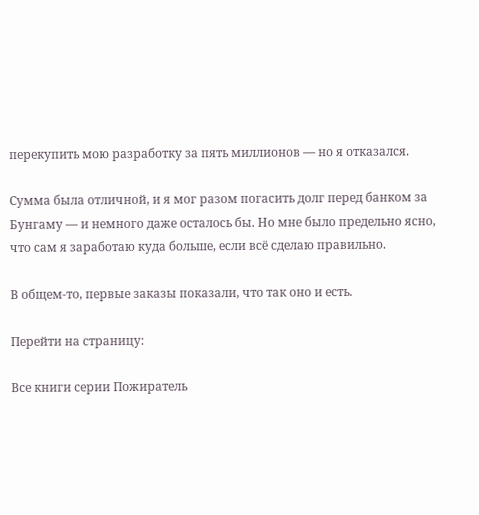перекупить мою разработку за пять миллионов — но я отказался.

Сумма была отличной, и я мог разом погасить долг перед банком за Бунгаму — и немного даже осталось бы. Но мне было предельно ясно, что сам я заработаю куда больше, если всё сделаю правильно.

В общем-то, первые заказы показали, что так оно и есть.

Перейти на страницу:

Все книги серии Пожиратель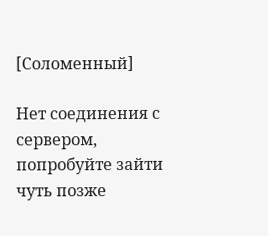[Соломенный]

Нет соединения с сервером, попробуйте зайти чуть позже